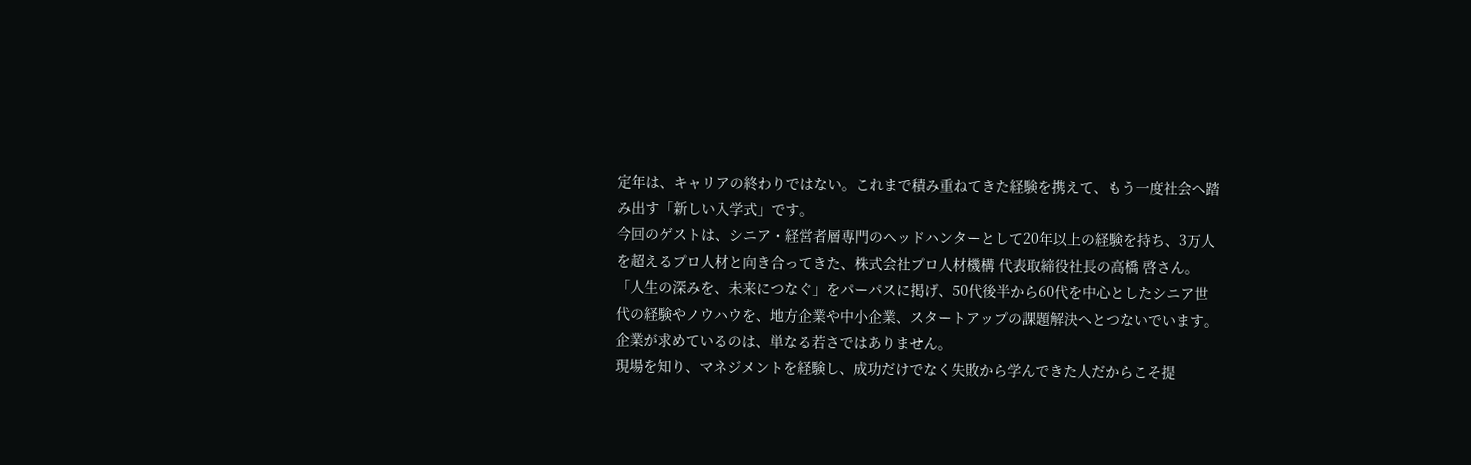定年は、キャリアの終わりではない。これまで積み重ねてきた経験を携えて、もう一度社会へ踏み出す「新しい入学式」です。
今回のゲストは、シニア・経営者層専門のヘッドハンターとして20年以上の経験を持ち、3万人を超えるプロ人材と向き合ってきた、株式会社プロ人材機構 代表取締役社長の高橋 啓さん。
「人生の深みを、未来につなぐ」をパーパスに掲げ、50代後半から60代を中心としたシニア世代の経験やノウハウを、地方企業や中小企業、スタートアップの課題解決へとつないでいます。
企業が求めているのは、単なる若さではありません。
現場を知り、マネジメントを経験し、成功だけでなく失敗から学んできた人だからこそ提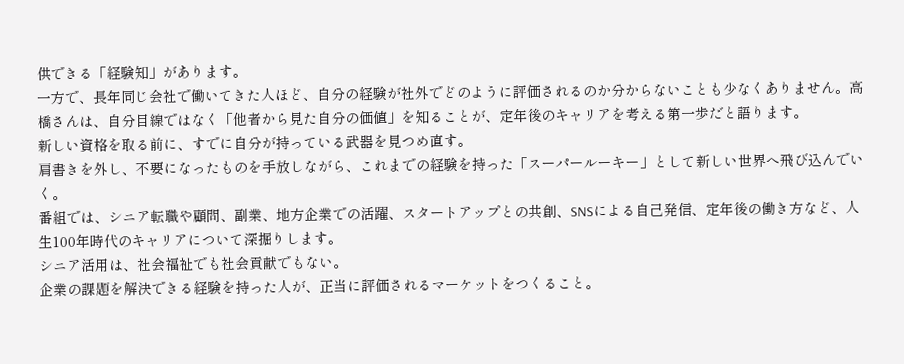供できる「経験知」があります。
一方で、長年同じ会社で働いてきた人ほど、自分の経験が社外でどのように評価されるのか分からないことも少なくありません。高橋さんは、自分目線ではなく「他者から見た自分の価値」を知ることが、定年後のキャリアを考える第一歩だと語ります。
新しい資格を取る前に、すでに自分が持っている武器を見つめ直す。
肩書きを外し、不要になったものを手放しながら、これまでの経験を持った「スーパールーキー」として新しい世界へ飛び込んでいく。
番組では、シニア転職や顧問、副業、地方企業での活躍、スタートアップとの共創、SNSによる自己発信、定年後の働き方など、人生100年時代のキャリアについて深掘りします。
シニア活用は、社会福祉でも社会貢献でもない。
企業の課題を解決できる経験を持った人が、正当に評価されるマーケットをつくること。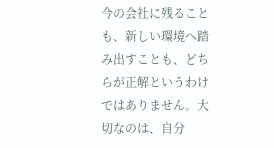今の会社に残ることも、新しい環境へ踏み出すことも、どちらが正解というわけではありません。大切なのは、自分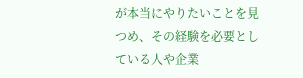が本当にやりたいことを見つめ、その経験を必要としている人や企業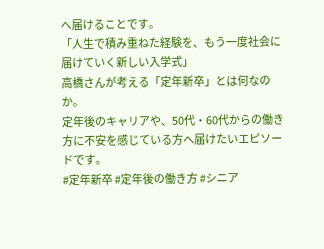へ届けることです。
「人生で積み重ねた経験を、もう一度社会に届けていく新しい入学式」
高橋さんが考える「定年新卒」とは何なのか。
定年後のキャリアや、50代・60代からの働き方に不安を感じている方へ届けたいエピソードです。
#定年新卒 #定年後の働き方 #シニア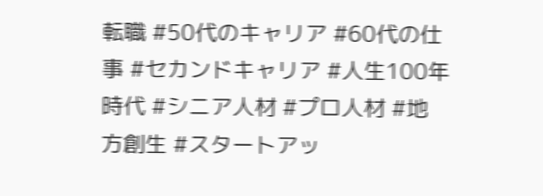転職 #50代のキャリア #60代の仕事 #セカンドキャリア #人生100年時代 #シニア人材 #プロ人材 #地方創生 #スタートアッ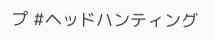プ #ヘッドハンティング